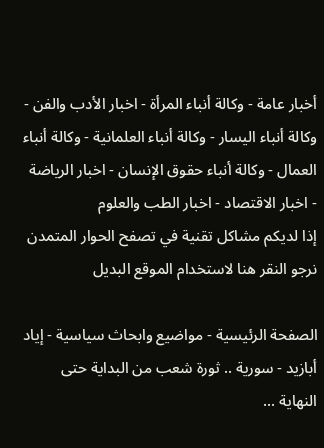أخبار عامة - وكالة أنباء المرأة - اخبار الأدب والفن - وكالة أنباء اليسار - وكالة أنباء العلمانية - وكالة أنباء العمال - وكالة أنباء حقوق الإنسان - اخبار الرياضة - اخبار الاقتصاد - اخبار الطب والعلوم
إذا لديكم مشاكل تقنية في تصفح الحوار المتمدن نرجو النقر هنا لاستخدام الموقع البديل

الصفحة الرئيسية - مواضيع وابحاث سياسية - إياد أبازيد - سورية .. ثورة شعب من البداية حتى النهاية ...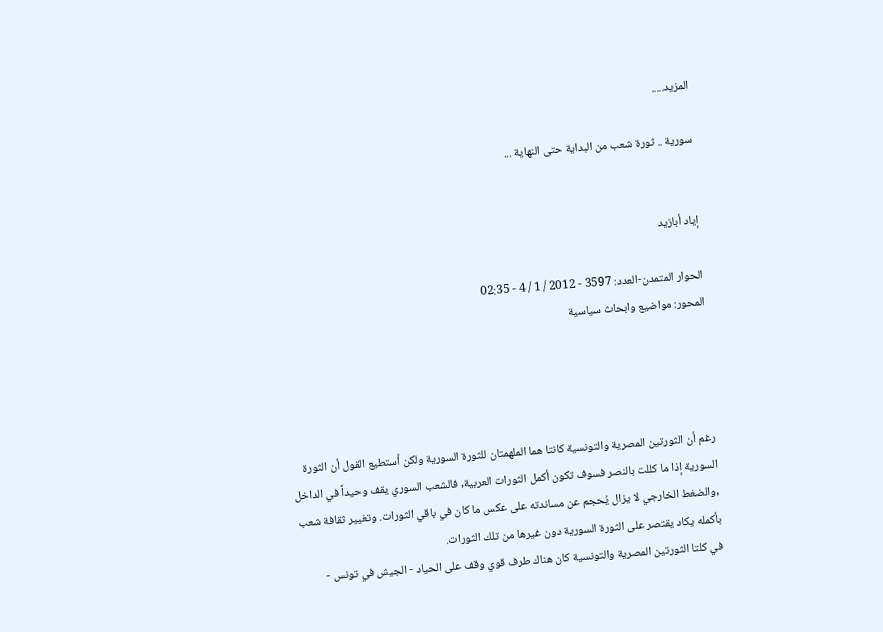المزيد.....

سورية .. ثورة شعب من البداية حتى النهاية ...


إياد أبازيد

الحوار المتمدن-العدد: 3597 - 2012 / 1 / 4 - 02:35
المحور: مواضيع وابحاث سياسية




رغم أن الثورتين المصرية والتونسية كانتا هما الملهمتان للثورة السورية ولكن أستطيع القول أن الثورة السورية إذا ما كللت بالنصر فسوف تكون أكمل الثورات العربية, فالشعب السوري يقف وحيداً في الداخل ,والضغط الخارجي لا يزال يُحجم عن مساندته على عكس ما كان في باقي الثورات. وتغيير ثقافة شعب بأكمله يكاد يقتصر على الثورة السورية دون غيرها من تلك الثورات.
في كلتا الثورتين المصرية والتونسية كان هناك طرف قوي وقف على الحياد - الجيش في تونس -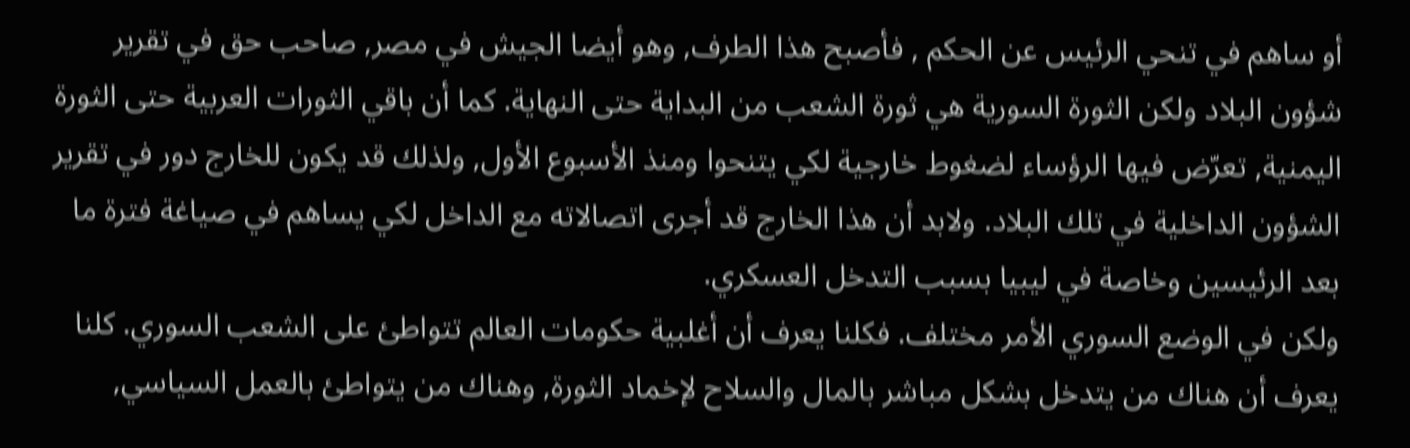أو ساهم في تنحي الرئيس عن الحكم , فأصبح هذا الطرف, وهو أيضا الجيش في مصر, صاحب حق في تقرير شؤون البلاد ولكن الثورة السورية هي ثورة الشعب من البداية حتى النهاية. كما أن باقي الثورات العربية حتى الثورة اليمنية, تعرّض فيها الرؤساء لضغوط خارجية لكي يتنحوا ومنذ الأسبوع الأول, ولذلك قد يكون للخارج دور في تقرير الشؤون الداخلية في تلك البلاد. ولابد أن هذا الخارج قد أجرى اتصالاته مع الداخل لكي يساهم في صياغة فترة ما بعد الرئيسين وخاصة في ليبيا بسبب التدخل العسكري.
ولكن في الوضع السوري الأمر مختلف. فكلنا يعرف أن أغلبية حكومات العالم تتواطئ على الشعب السوري. كلنا يعرف أن هناك من يتدخل بشكل مباشر بالمال والسلاح لإخماد الثورة, وهناك من يتواطئ بالعمل السياسي,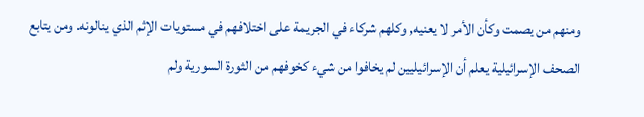ومنهم من يصمت وكأن الأمر لا يعنيه, وكلهم شركاء في الجريمة على اختلافهم في مستويات الإثم الذي ينالونه. ومن يتابع الصحف الإسرائيلية يعلم أن الإسرائيليين لم يخافوا من شيء كخوفهم من الثورة السورية ولم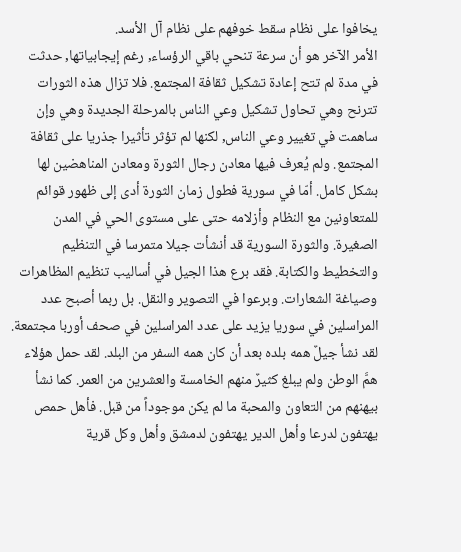يخافوا على نظام سقط خوفهم على نظام آل الأسد.
الأمر الآخر هو أن سرعة تنحي باقي الرؤساء, رغم إيجابياتها, حدثت في مدة لم تتح إعادة تشكيل ثقافة المجتمع. فلا تزال هذه الثورات تترنح وهي تحاول تشكيل وعي الناس بالمرحلة الجديدة وهي وإن ساهمت في تغيير وعي الناس, لكنها لم تؤثر تأثيرا جذريا على ثقافة المجتمع. ولم يُعرف فيها معادن رجال الثورة ومعادن المناهضين لها بشكل كامل. أمّا في سورية فطول زمان الثورة أدى إلى ظهور قوائم للمتعاونين مع النظام وأزلامه حتى على مستوى الحي في المدن الصغيرة. والثورة السورية قد أنشأت جيلا متمرسا في التنظيم والتخطيط والكتابة. فقد برع هذا الجيل في أساليب تنظيم المظاهرات وصياغة الشعارات. وبرعوا في التصوير والنقل. بل ربما أصبح عدد المراسلين في سوريا يزيد على عدد المراسلين في صحف أوربا مجتمعة. لقد نشأ جيلٌ همه بلده بعد أن كان همه السفر من البلد. لقد حمل هؤلاء همَّ الوطن ولم يبلغ كثيرٌ منهم الخامسة والعشرين من العمر. كما نشأ بيهنهم من التعاون والمحبة ما لم يكن موجوداً من قبل. فأهل حمص يهتفون لدرعا وأهل الدير يهتفون لدمشق وأهل وكل قرية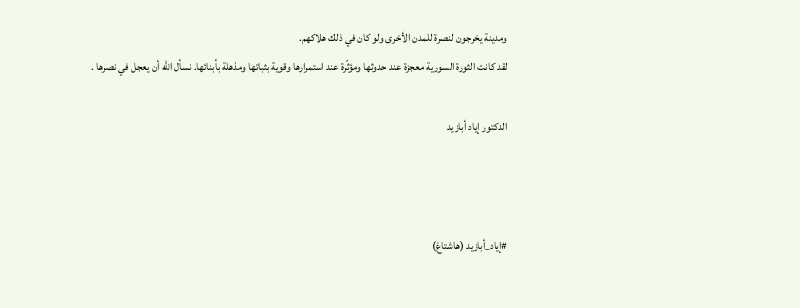ومدينة يخرجون لنصرة للمدن الأخرى ولو كان في ذلك هلاكهم.
لقد كانت الثورة السورية معجزة عند حدوثها ومؤثّرة عند استمرارها وقوية بثباتها ومذهلة بأبنائها. نسأل الله أن يعجل في نصرها .

الدكتور إياد أبازيد



#إياد_أبازيد (هاشتاغ)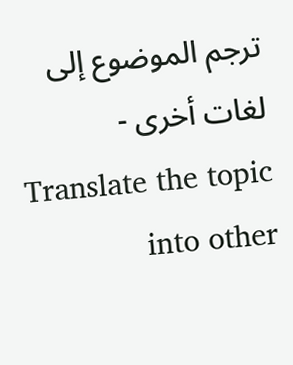ترجم الموضوع إلى لغات أخرى - Translate the topic into other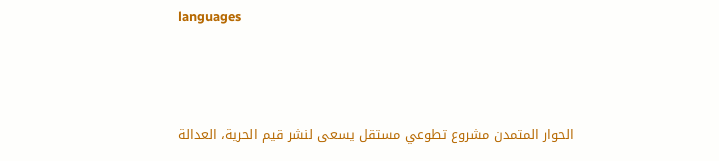languages



الحوار المتمدن مشروع تطوعي مستقل يسعى لنشر قيم الحرية، العدالة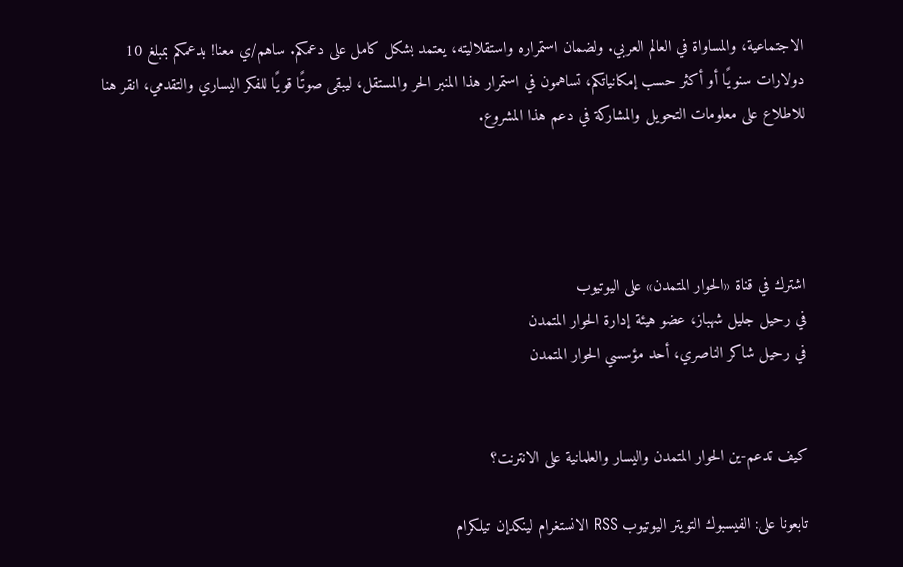الاجتماعية، والمساواة في العالم العربي. ولضمان استمراره واستقلاليته، يعتمد بشكل كامل على دعمكم. ساهم/ي معنا! بدعمكم بمبلغ 10 دولارات سنويًا أو أكثر حسب إمكانياتكم، تساهمون في استمرار هذا المنبر الحر والمستقل، ليبقى صوتًا قويًا للفكر اليساري والتقدمي، انقر هنا للاطلاع على معلومات التحويل والمشاركة في دعم هذا المشروع.




اشترك في قناة «الحوار المتمدن» على اليوتيوب
في رحيل جليل شهباز، عضو هيئة إدارة الحوار المتمدن
في رحيل شاكر الناصري، أحد مؤسسي الحوار المتمدن


كيف تدعم-ين الحوار المتمدن واليسار والعلمانية على الانترنت؟

تابعونا على: الفيسبوك التويتر اليوتيوب RSS الانستغرام لينكدإن تيلكرام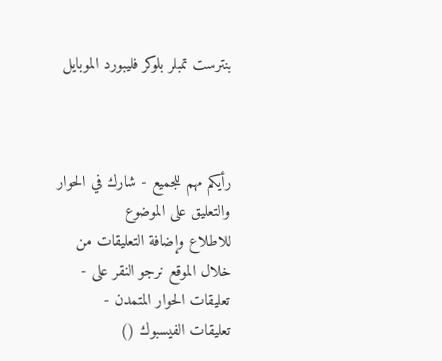بنترست تمبلر بلوكر فليبورد الموبايل



رأيكم مهم للجميع - شارك في الحوار والتعليق على الموضوع
للاطلاع وإضافة التعليقات من خلال الموقع نرجو النقر على - تعليقات الحوار المتمدن -
تعليقات الفيسبوك ()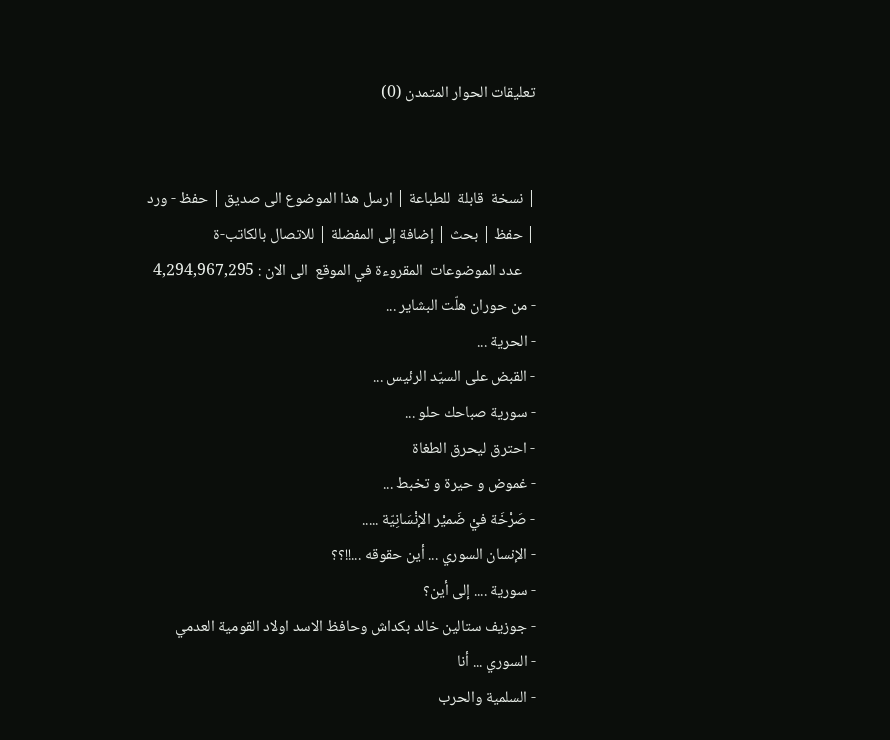تعليقات الحوار المتمدن (0)


| نسخة  قابلة  للطباعة | ارسل هذا الموضوع الى صديق | حفظ - ورد
| حفظ | بحث | إضافة إلى المفضلة | للاتصال بالكاتب-ة
    عدد الموضوعات  المقروءة في الموقع  الى الان : 4,294,967,295
- من حوران هلّت البشاير ...
- الحرية ...
- القبض على السيّد الرئيس ...
- سورية صباحك حلو ...
- احترق ليحرق الطغاة
- غموض و حيرة و تخبط ...
- صَرْخَة فيْ ضَميْر الإنْسَانِيّة .....
- الإنسان السوري ... أين حقوقه ...!!؟؟
- سورية .... إلى أين؟
- جوزيف ستالين خالد بكداش وحافظ الاسد اولاد القومية العدمي
- السوري ... أنا
- السلمية والحرب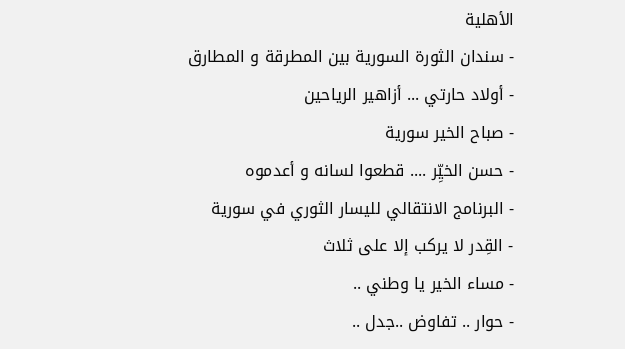الأهلية
- سندان الثورة السورية بين المطرقة و المطارق
- أولاد حارتي ... أزاهير الرياحين
- صباح الخير سورية
- حسن الخيِّر .... قطعوا لسانه و أعدموه
- البرنامج الانتقالي لليسار الثوري في سورية
- القِدر لا يركب إلا على ثلاث
- مساء الخير يا وطني ..
- حوار .. تفاوض ..جدل ..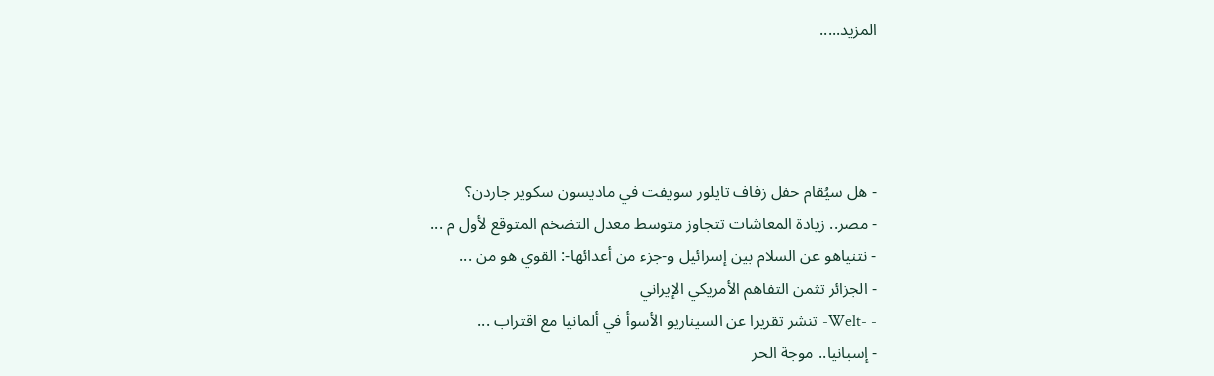المزيد.....




- هل سيُقام حفل زفاف تايلور سويفت في ماديسون سكوير جاردن؟
- مصر.. زيادة المعاشات تتجاوز متوسط معدل التضخم المتوقع لأول م ...
- نتنياهو عن السلام بين إسرائيل و-جزء من أعدائها-: القوي هو من ...
- الجزائر تثمن التفاهم الأمريكي الإيراني
- -Welt- تنشر تقريرا عن السيناريو الأسوأ في ألمانيا مع اقتراب ...
- إسبانيا.. موجة الحر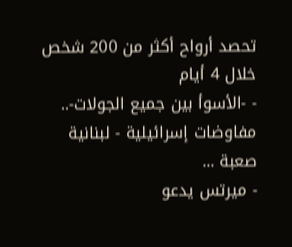تحصد أرواح أكثر من 200 شخص خلال 4 أيام
- -الأسوأ بين جميع الجولات-.. مفاوضات إسرائيلية - لبنانية صعبة ...
- ميرتس يدعو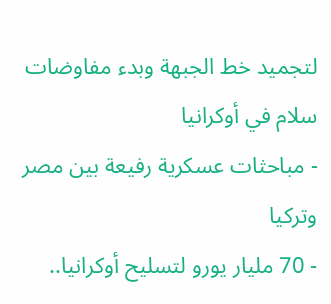لتجميد خط الجبهة وبدء مفاوضات سلام في أوكرانيا
- مباحثات عسكرية رفيعة بين مصر وتركيا
- 70 مليار يورو لتسليح أوكرانيا..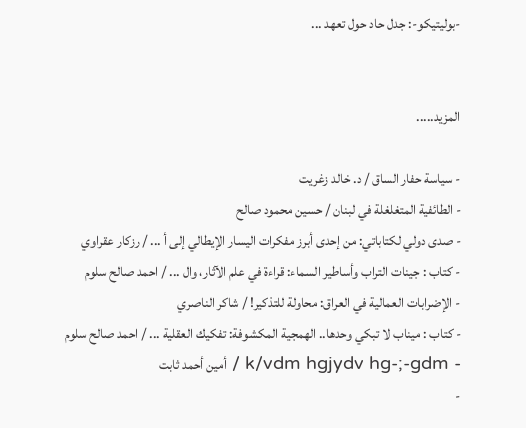-بوليتيكو-: جدل حاد حول تعهد ...


المزيد.....

- سياسة حفار الساق / د. خالد زغريت
- الطائفية المتغلغلة في لبنان / حسين محمود صالح
- صدى دولي لكتاباتي: من إحدى أبرز مفكرات اليسار الإيطالي إلى أ ... / رزكار عقراوي
- كتاب : جينات التراب وأساطير السماء: قراءة في علم الآثار، وال ... / احمد صالح سلوم
- الإضرابات العمالية في العراق: محاولة للتذكير! / شاكر الناصري
- كتاب : ميناب لا تبكي وحدها.. الهمجية المكشوفة: تفكيك العقلية ... / احمد صالح سلوم
- k/vdm hgjydv hg-;-gdm / أمين أحمد ثابت
-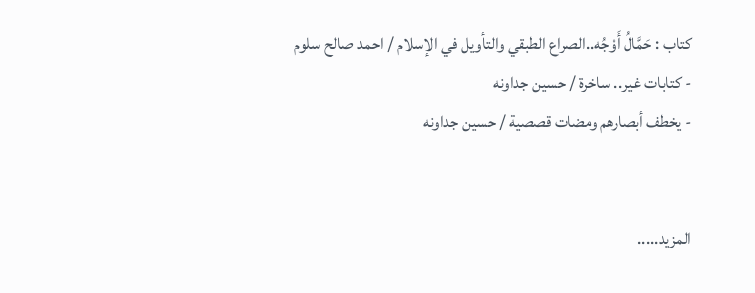كتاب : حَمَّالُ أَوْجُه..الصراع الطبقي والتأويل في الإسلام / احمد صالح سلوم
- كتابات غير.. ساخرة / حسين جداونه
- يخطف أبصارهم ومضات قصصية / حسين جداونه


المزيد.....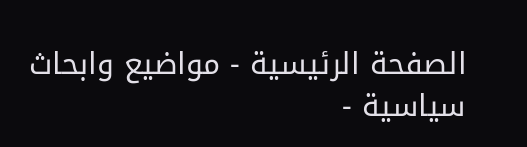الصفحة الرئيسية - مواضيع وابحاث سياسية -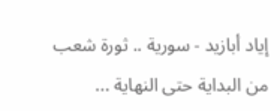إياد أبازيد - سورية .. ثورة شعب من البداية حتى النهاية ...